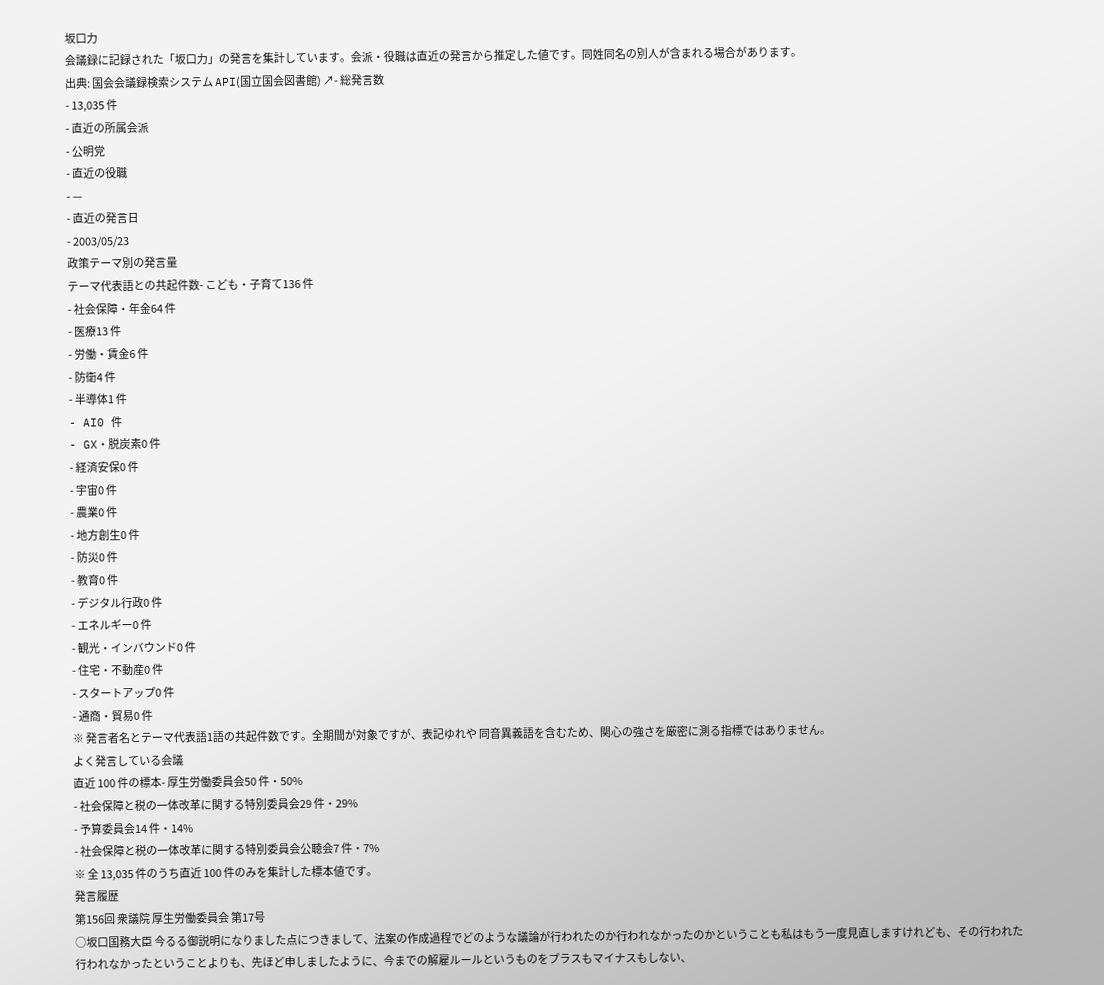坂口力
会議録に記録された「坂口力」の発言を集計しています。会派・役職は直近の発言から推定した値です。同姓同名の別人が含まれる場合があります。
出典: 国会会議録検索システム API(国立国会図書館) ↗- 総発言数
- 13,035 件
- 直近の所属会派
- 公明党
- 直近の役職
- —
- 直近の発言日
- 2003/05/23
政策テーマ別の発言量
テーマ代表語との共起件数- こども・子育て136 件
- 社会保障・年金64 件
- 医療13 件
- 労働・賃金6 件
- 防衛4 件
- 半導体1 件
- AI0 件
- GX・脱炭素0 件
- 経済安保0 件
- 宇宙0 件
- 農業0 件
- 地方創生0 件
- 防災0 件
- 教育0 件
- デジタル行政0 件
- エネルギー0 件
- 観光・インバウンド0 件
- 住宅・不動産0 件
- スタートアップ0 件
- 通商・貿易0 件
※ 発言者名とテーマ代表語1語の共起件数です。全期間が対象ですが、表記ゆれや 同音異義語を含むため、関心の強さを厳密に測る指標ではありません。
よく発言している会議
直近 100 件の標本- 厚生労働委員会50 件・50%
- 社会保障と税の一体改革に関する特別委員会29 件・29%
- 予算委員会14 件・14%
- 社会保障と税の一体改革に関する特別委員会公聴会7 件・7%
※ 全 13,035 件のうち直近 100 件のみを集計した標本値です。
発言履歴
第156回 衆議院 厚生労働委員会 第17号
○坂口国務大臣 今るる御説明になりました点につきまして、法案の作成過程でどのような議論が行われたのか行われなかったのかということも私はもう一度見直しますけれども、その行われた行われなかったということよりも、先ほど申しましたように、今までの解雇ルールというものをプラスもマイナスもしない、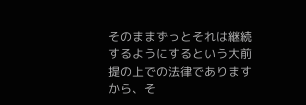そのままずっとそれは継続するようにするという大前提の上での法律でありますから、そ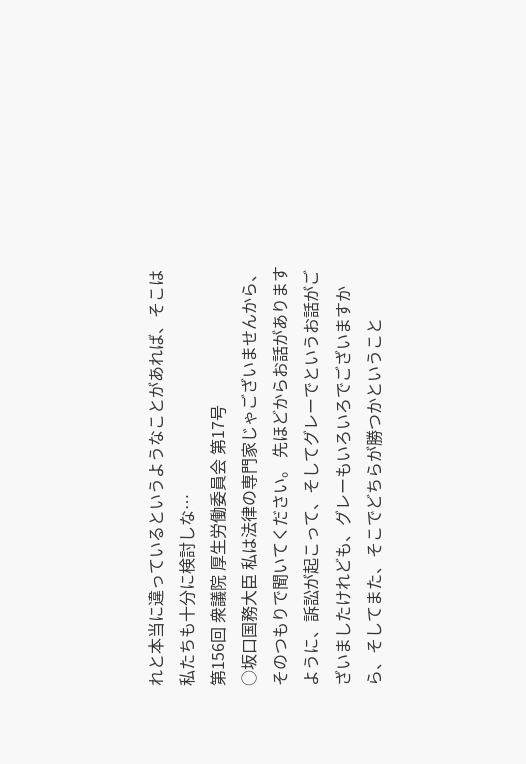れと本当に違っているというようなことがあれば、そこは私たちも十分に検討しな…
第156回 衆議院 厚生労働委員会 第17号
○坂口国務大臣 私は法律の専門家じゃございませんから、そのつもりで聞いてください。 先ほどからお話がありますように、訴訟が起こって、そしてグレーでというお話がございましたけれども、グレーもいろいろでございますから、そしてまた、そこでどちらが勝つかということ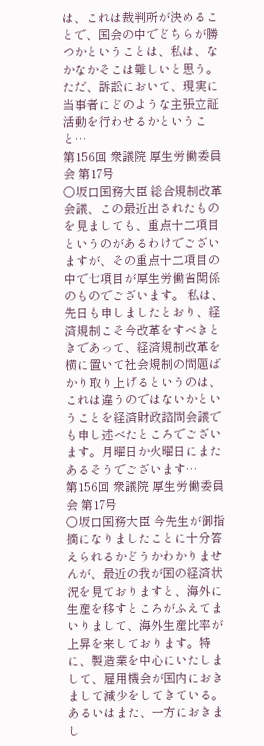は、これは裁判所が決めることで、国会の中でどちらが勝つかということは、私は、なかなかそこは難しいと思う。 ただ、訴訟において、現実に当事者にどのような主張立証活動を行わせるかということ…
第156回 衆議院 厚生労働委員会 第17号
○坂口国務大臣 総合規制改革会議、この最近出されたものを見ましても、重点十二項目というのがあるわけでございますが、その重点十二項目の中で七項目が厚生労働省関係のものでございます。 私は、先日も申しましたとおり、経済規制こそ今改革をすべきときであって、経済規制改革を横に置いて社会規制の問題ばかり取り上げるというのは、これは違うのではないかということを経済財政諮問会議でも申し述べたところでございます。月曜日か火曜日にまたあるそうでございます…
第156回 衆議院 厚生労働委員会 第17号
○坂口国務大臣 今先生が御指摘になりましたことに十分答えられるかどうかわかりませんが、最近の我が国の経済状況を見ておりますと、海外に生産を移すところがふえてまいりまして、海外生産比率が上昇を来しております。特に、製造業を中心にいたしまして、雇用機会が国内におきまして減少をしてきている。あるいはまた、一方におきまし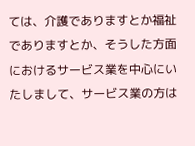ては、介護でありますとか福祉でありますとか、そうした方面におけるサービス業を中心にいたしまして、サービス業の方は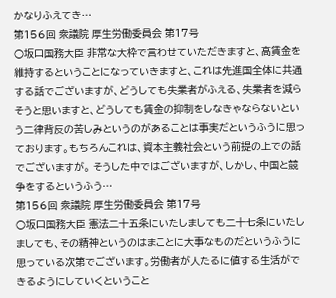かなりふえてき…
第156回 衆議院 厚生労働委員会 第17号
○坂口国務大臣 非常な大枠で言わせていただきますと、高賃金を維持するということになっていきますと、これは先進国全体に共通する話でございますが、どうしても失業者がふえる、失業者を減らそうと思いますと、どうしても賃金の抑制をしなきゃならないという二律背反の苦しみというのがあることは事実だというふうに思っております。もちろんこれは、資本主義社会という前提の上での話でございますが。 そうした中ではございますが、しかし、中国と競争をするというふう…
第156回 衆議院 厚生労働委員会 第17号
○坂口国務大臣 憲法二十五条にいたしましても二十七条にいたしましても、その精神というのはまことに大事なものだというふうに思っている次第でございます。労働者が人たるに値する生活ができるようにしていくということ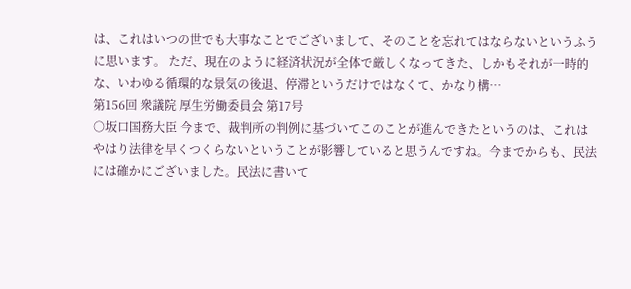は、これはいつの世でも大事なことでございまして、そのことを忘れてはならないというふうに思います。 ただ、現在のように経済状況が全体で厳しくなってきた、しかもそれが一時的な、いわゆる循環的な景気の後退、停滞というだけではなくて、かなり構…
第156回 衆議院 厚生労働委員会 第17号
○坂口国務大臣 今まで、裁判所の判例に基づいてこのことが進んできたというのは、これはやはり法律を早くつくらないということが影響していると思うんですね。今までからも、民法には確かにございました。民法に書いて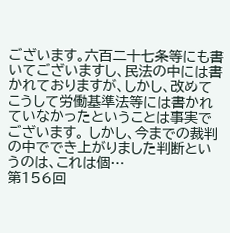ございます。六百二十七条等にも書いてございますし、民法の中には書かれておりますが、しかし、改めてこうして労働基準法等には書かれていなかったということは事実でございます。 しかし、今までの裁判の中ででき上がりました判断というのは、これは個…
第156回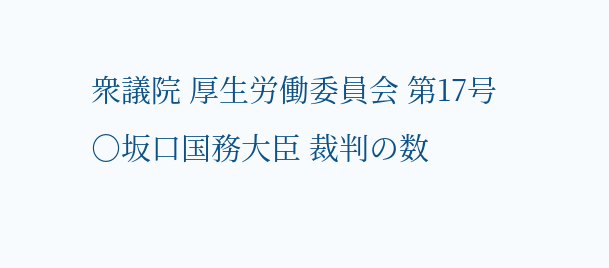衆議院 厚生労働委員会 第17号
○坂口国務大臣 裁判の数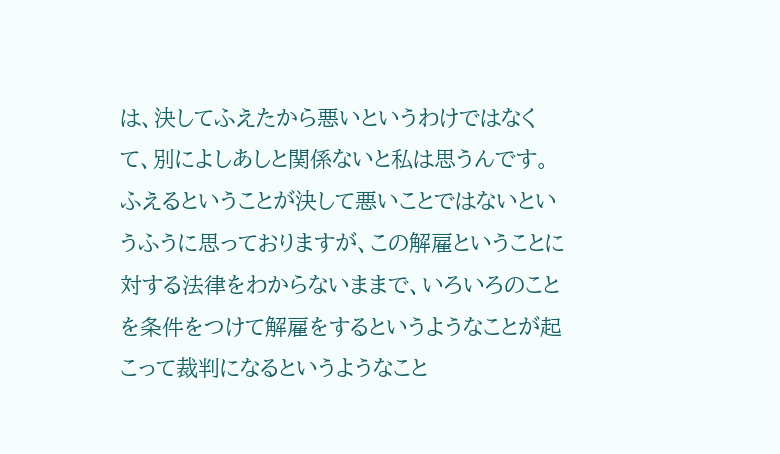は、決してふえたから悪いというわけではなくて、別によしあしと関係ないと私は思うんです。ふえるということが決して悪いことではないというふうに思っておりますが、この解雇ということに対する法律をわからないままで、いろいろのことを条件をつけて解雇をするというようなことが起こって裁判になるというようなこと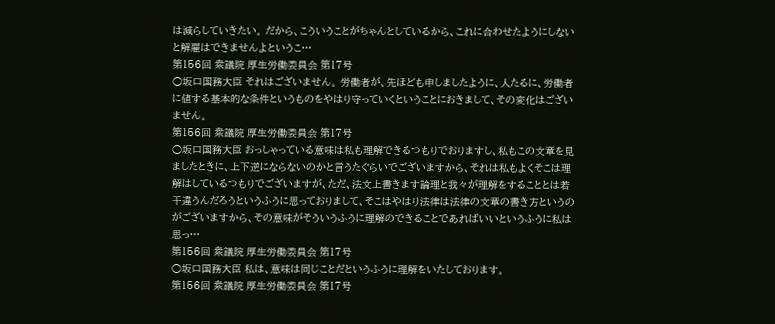は減らしていきたい。 だから、こういうことがちゃんとしているから、これに合わせたようにしないと解雇はできませんよというこ…
第156回 衆議院 厚生労働委員会 第17号
○坂口国務大臣 それはございません。 労働者が、先ほども申しましたように、人たるに、労働者に値する基本的な条件というものをやはり守っていくということにおきまして、その変化はございません。
第156回 衆議院 厚生労働委員会 第17号
○坂口国務大臣 おっしゃっている意味は私も理解できるつもりでおりますし、私もこの文章を見ましたときに、上下逆にならないのかと言うたぐらいでございますから、それは私もよくそこは理解はしているつもりでございますが、ただ、法文上書きます論理と我々が理解をすることとは若干違うんだろうというふうに思っておりまして、そこはやはり法律は法律の文章の書き方というのがございますから、その意味がそういうふうに理解のできることであればいいというふうに私は思っ…
第156回 衆議院 厚生労働委員会 第17号
○坂口国務大臣 私は、意味は同じことだというふうに理解をいたしております。
第156回 衆議院 厚生労働委員会 第17号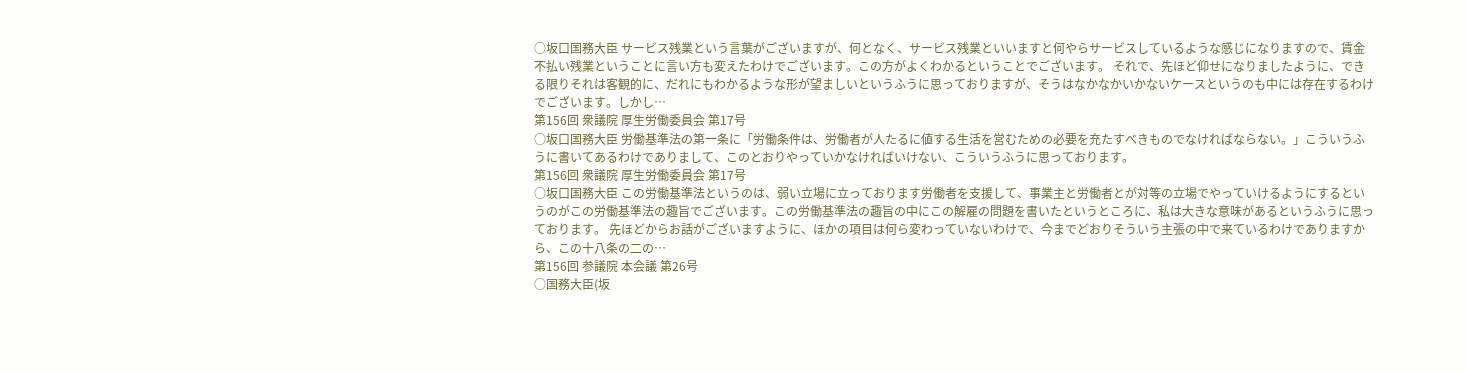○坂口国務大臣 サービス残業という言葉がございますが、何となく、サービス残業といいますと何やらサービスしているような感じになりますので、賃金不払い残業ということに言い方も変えたわけでございます。この方がよくわかるということでございます。 それで、先ほど仰せになりましたように、できる限りそれは客観的に、だれにもわかるような形が望ましいというふうに思っておりますが、そうはなかなかいかないケースというのも中には存在するわけでございます。しかし…
第156回 衆議院 厚生労働委員会 第17号
○坂口国務大臣 労働基準法の第一条に「労働条件は、労働者が人たるに値する生活を営むための必要を充たすべきものでなければならない。」こういうふうに書いてあるわけでありまして、このとおりやっていかなければいけない、こういうふうに思っております。
第156回 衆議院 厚生労働委員会 第17号
○坂口国務大臣 この労働基準法というのは、弱い立場に立っております労働者を支援して、事業主と労働者とが対等の立場でやっていけるようにするというのがこの労働基準法の趣旨でございます。この労働基準法の趣旨の中にこの解雇の問題を書いたというところに、私は大きな意味があるというふうに思っております。 先ほどからお話がございますように、ほかの項目は何ら変わっていないわけで、今までどおりそういう主張の中で来ているわけでありますから、この十八条の二の…
第156回 参議院 本会議 第26号
○国務大臣(坂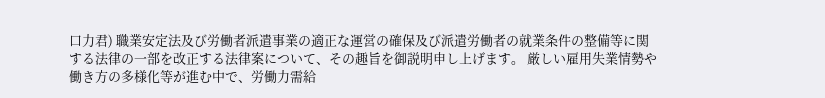口力君) 職業安定法及び労働者派遣事業の適正な運営の確保及び派遣労働者の就業条件の整備等に関する法律の一部を改正する法律案について、その趣旨を御説明申し上げます。 厳しい雇用失業情勢や働き方の多様化等が進む中で、労働力需給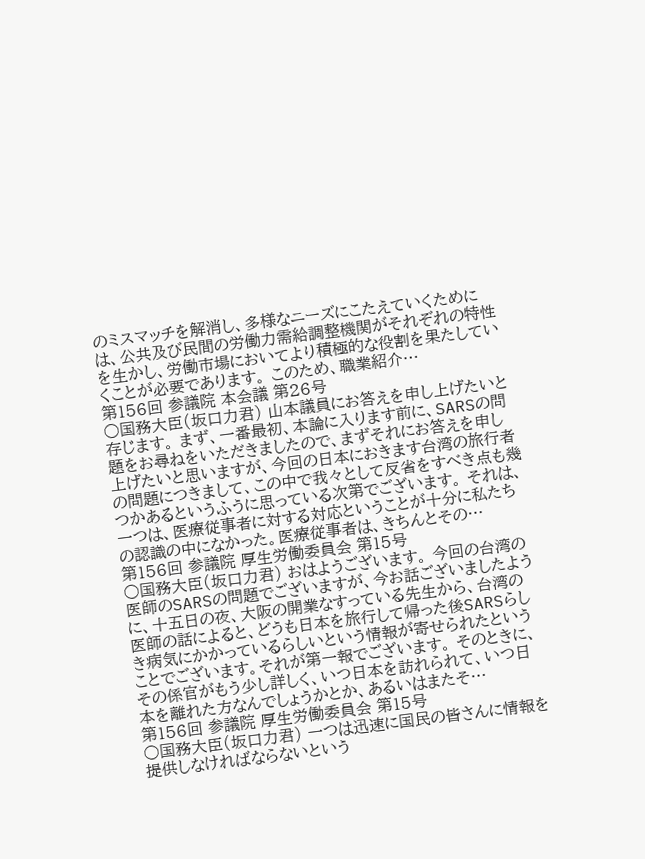のミスマッチを解消し、多様なニーズにこたえていくためには、公共及び民間の労働力需給調整機関がそれぞれの特性を生かし、労働市場においてより積極的な役割を果たしていくことが必要であります。 このため、職業紹介…
第156回 参議院 本会議 第26号
○国務大臣(坂口力君) 山本議員にお答えを申し上げたいと存じます。 まず、一番最初、本論に入ります前に、SARSの問題をお尋ねをいただきましたので、まずそれにお答えを申し上げたいと思いますが、今回の日本におきます台湾の旅行者の問題につきまして、この中で我々として反省をすべき点も幾つかあるというふうに思っている次第でございます。 それは、一つは、医療従事者に対する対応ということが十分に私たちの認識の中になかった。医療従事者は、きちんとその…
第156回 参議院 厚生労働委員会 第15号
○国務大臣(坂口力君) おはようございます。 今回の台湾の医師のSARSの問題でございますが、今お話ございましたように、十五日の夜、大阪の開業なすっている先生から、台湾の医師の話によると、どうも日本を旅行して帰った後SARSらしき病気にかかっているらしいという情報が寄せられたということでございます。それが第一報でございます。 そのときに、その係官がもう少し詳しく、いつ日本を訪れられて、いつ日本を離れた方なんでしょうかとか、あるいはまたそ…
第156回 参議院 厚生労働委員会 第15号
○国務大臣(坂口力君) 一つは迅速に国民の皆さんに情報を提供しなければならないという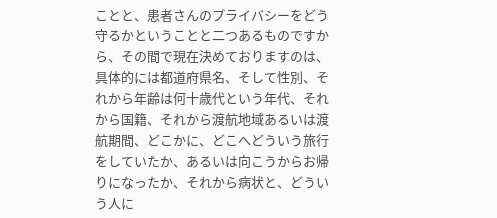ことと、患者さんのプライバシーをどう守るかということと二つあるものですから、その間で現在決めておりますのは、具体的には都道府県名、そして性別、それから年齢は何十歳代という年代、それから国籍、それから渡航地域あるいは渡航期間、どこかに、どこへどういう旅行をしていたか、あるいは向こうからお帰りになったか、それから病状と、どういう人に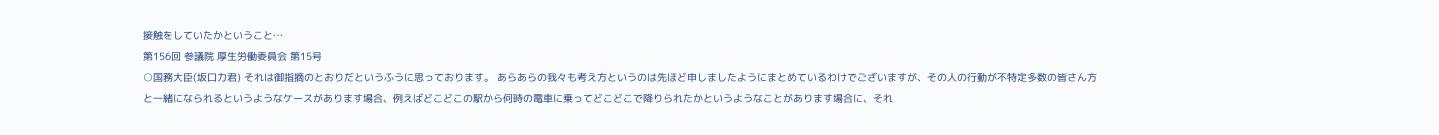接触をしていたかということ…
第156回 参議院 厚生労働委員会 第15号
○国務大臣(坂口力君) それは御指摘のとおりだというふうに思っております。 あらあらの我々も考え方というのは先ほど申しましたようにまとめているわけでございますが、その人の行動が不特定多数の皆さん方と一緒になられるというようなケースがあります場合、例えばどこどこの駅から何時の電車に乗ってどこどこで降りられたかというようなことがあります場合に、それ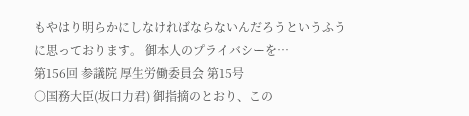もやはり明らかにしなければならないんだろうというふうに思っております。 御本人のプライバシーを…
第156回 参議院 厚生労働委員会 第15号
○国務大臣(坂口力君) 御指摘のとおり、この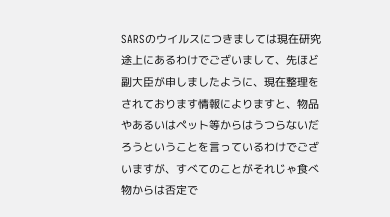SARSのウイルスにつきましては現在研究途上にあるわけでございまして、先ほど副大臣が申しましたように、現在整理をされております情報によりますと、物品やあるいはペット等からはうつらないだろうということを言っているわけでございますが、すべてのことがそれじゃ食べ物からは否定で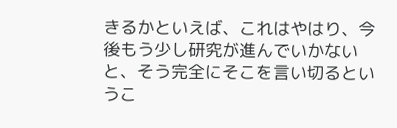きるかといえば、これはやはり、今後もう少し研究が進んでいかないと、そう完全にそこを言い切るというこ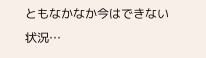ともなかなか今はできない状況…